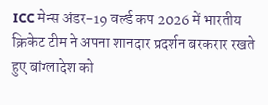ICC मेन्स अंडर-19 वर्ल्ड कप 2026 में भारतीय क्रिकेट टीम ने अपना शानदार प्रदर्शन बरकरार रखते हुए बांग्लादेश को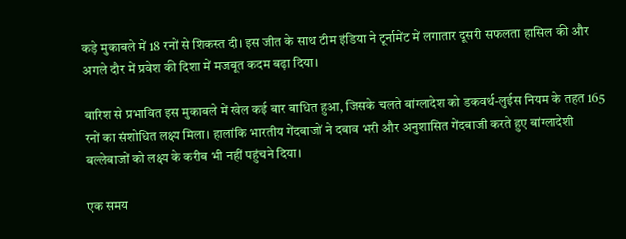कड़े मुकाबले में 18 रनों से शिकस्त दी। इस जीत के साथ टीम इंडिया ने टूर्नामेंट में लगातार दूसरी सफलता हासिल की और अगले दौर में प्रवेश की दिशा में मजबूत कदम बढ़ा दिया।

बारिश से प्रभावित इस मुकाबले में खेल कई बार बाधित हुआ, जिसके चलते बांग्लादेश को डकवर्थ-लुईस नियम के तहत 165 रनों का संशोधित लक्ष्य मिला। हालांकि भारतीय गेंदबाजों ने दबाव भरी और अनुशासित गेंदबाजी करते हुए बांग्लादेशी बल्लेबाजों को लक्ष्य के करीब भी नहीं पहुंचने दिया।

एक समय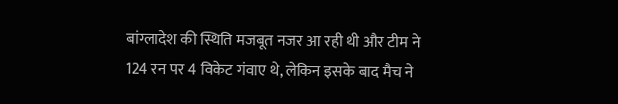बांग्लादेश की स्थिति मजबूत नजर आ रही थी और टीम ने 124 रन पर 4 विकेट गंवाए थे, लेकिन इसके बाद मैच ने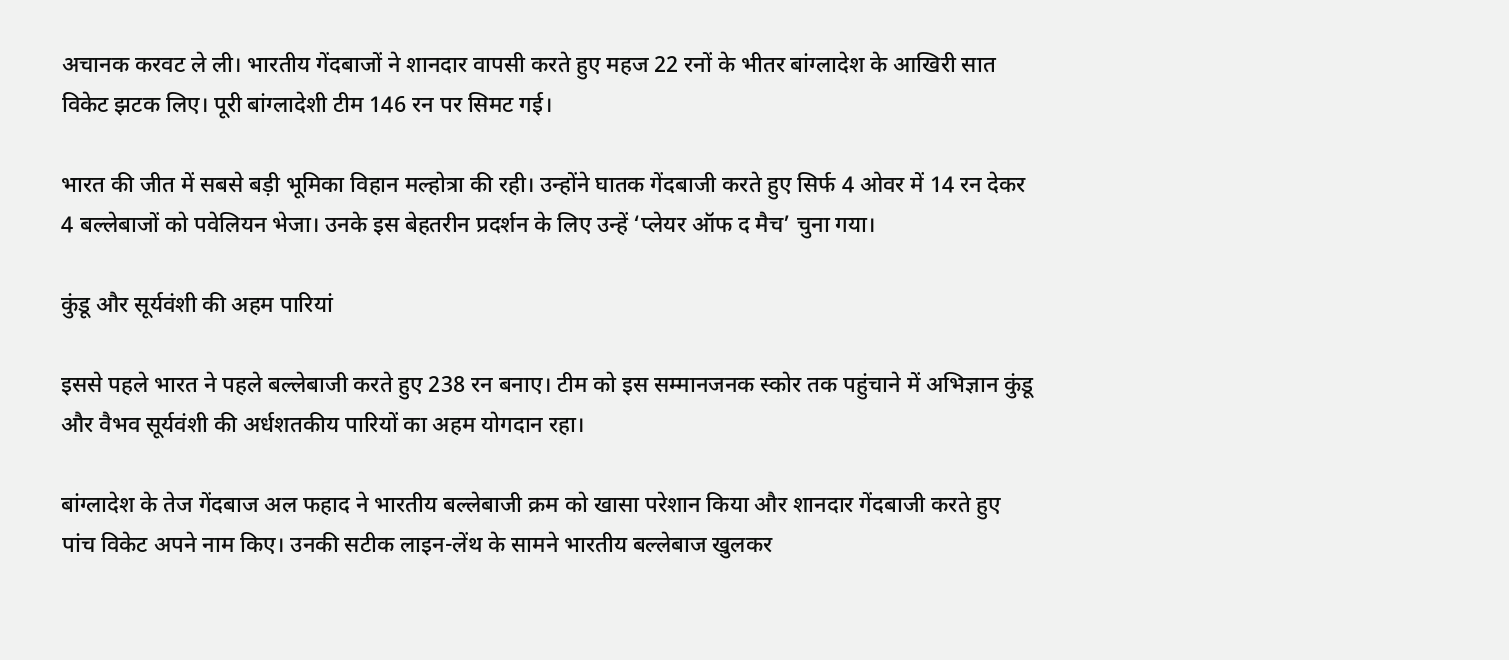अचानक करवट ले ली। भारतीय गेंदबाजों ने शानदार वापसी करते हुए महज 22 रनों के भीतर बांग्लादेश के आखिरी सात विकेट झटक लिए। पूरी बांग्लादेशी टीम 146 रन पर सिमट गई।

भारत की जीत में सबसे बड़ी भूमिका विहान मल्होत्रा की रही। उन्होंने घातक गेंदबाजी करते हुए सिर्फ 4 ओवर में 14 रन देकर 4 बल्लेबाजों को पवेलियन भेजा। उनके इस बेहतरीन प्रदर्शन के लिए उन्हें ‘प्लेयर ऑफ द मैच’ चुना गया।

कुंडू और सूर्यवंशी की अहम पारियां

इससे पहले भारत ने पहले बल्लेबाजी करते हुए 238 रन बनाए। टीम को इस सम्मानजनक स्कोर तक पहुंचाने में अभिज्ञान कुंडू और वैभव सूर्यवंशी की अर्धशतकीय पारियों का अहम योगदान रहा।

बांग्लादेश के तेज गेंदबाज अल फहाद ने भारतीय बल्लेबाजी क्रम को खासा परेशान किया और शानदार गेंदबाजी करते हुए पांच विकेट अपने नाम किए। उनकी सटीक लाइन-लेंथ के सामने भारतीय बल्लेबाज खुलकर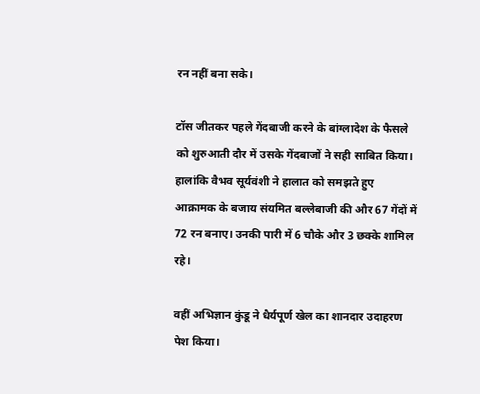रन नहीं बना सके।

टॉस जीतकर पहले गेंदबाजी करने के बांग्लादेश के फैसले को शुरुआती दौर में उसके गेंदबाजों ने सही साबित किया। हालांकि वैभव सूर्यवंशी ने हालात को समझते हुए आक्रामक के बजाय संयमित बल्लेबाजी की और 67 गेंदों में 72 रन बनाए। उनकी पारी में 6 चौके और 3 छक्के शामिल रहे।

वहीं अभिज्ञान कुंडू ने धैर्यपूर्ण खेल का शानदार उदाहरण पेश किया।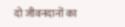दो जीवनदानों का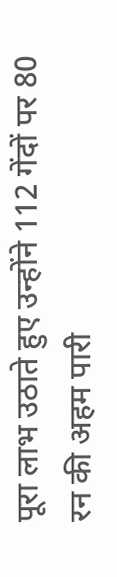पूरा लाभ उठाते हुए उन्होंने 112 गेंदों पर 80 रन की अहम पारी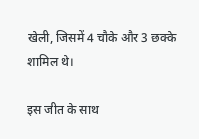खेली, जिसमें 4 चौके और 3 छक्के शामिल थे।

इस जीत के साथ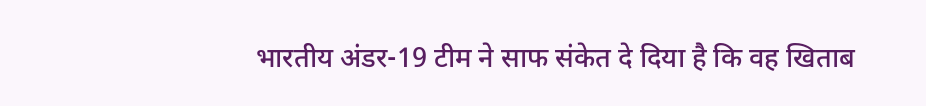भारतीय अंडर-19 टीम ने साफ संकेत दे दिया है कि वह खिताब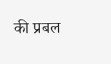की प्रबल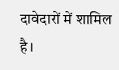दावेदारों में शामिल है।